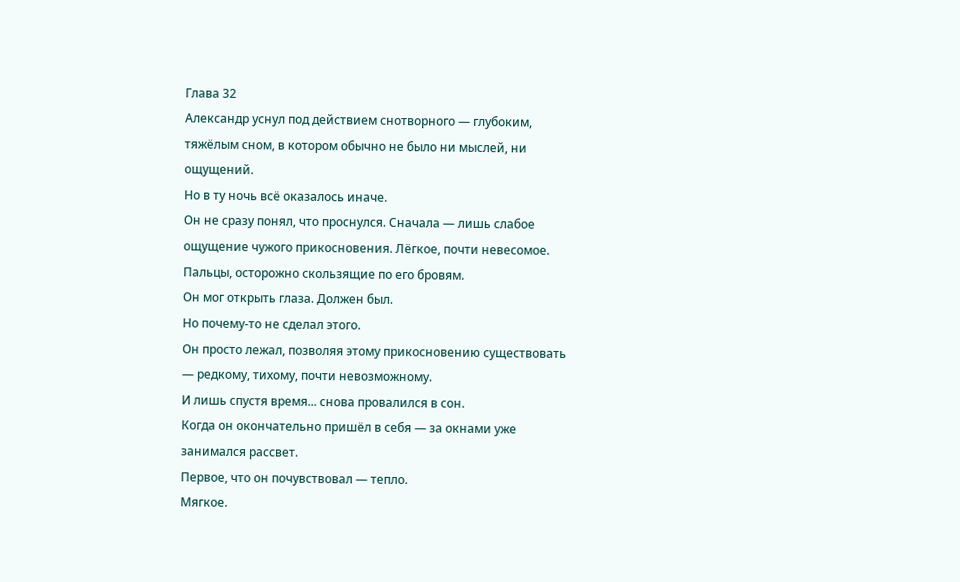Глава 32
Александр уснул под действием снотворного — глубоким, тяжёлым сном, в котором обычно не было ни мыслей, ни ощущений.
Но в ту ночь всё оказалось иначе.
Он не сразу понял, что проснулся. Сначала — лишь слабое ощущение чужого прикосновения. Лёгкое, почти невесомое.
Пальцы, осторожно скользящие по его бровям.
Он мог открыть глаза. Должен был.
Но почему-то не сделал этого.
Он просто лежал, позволяя этому прикосновению существовать — редкому, тихому, почти невозможному.
И лишь спустя время... снова провалился в сон.
Когда он окончательно пришёл в себя — за окнами уже занимался рассвет.
Первое, что он почувствовал — тепло.
Мягкое.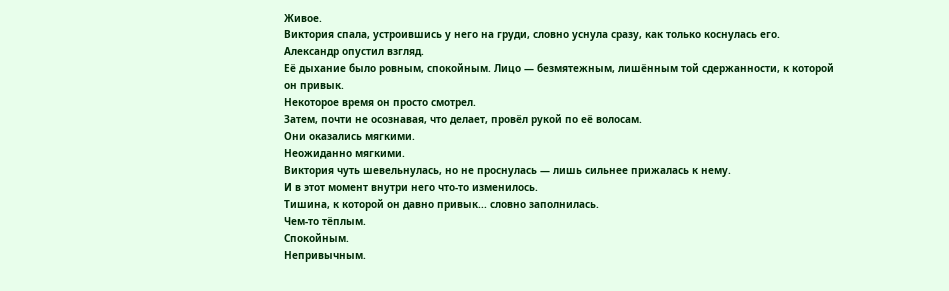Живое.
Виктория спала, устроившись у него на груди, словно уснула сразу, как только коснулась его.
Александр опустил взгляд.
Её дыхание было ровным, спокойным. Лицо — безмятежным, лишённым той сдержанности, к которой он привык.
Некоторое время он просто смотрел.
Затем, почти не осознавая, что делает, провёл рукой по её волосам.
Они оказались мягкими.
Неожиданно мягкими.
Виктория чуть шевельнулась, но не проснулась — лишь сильнее прижалась к нему.
И в этот момент внутри него что-то изменилось.
Тишина, к которой он давно привык... словно заполнилась.
Чем-то тёплым.
Спокойным.
Непривычным.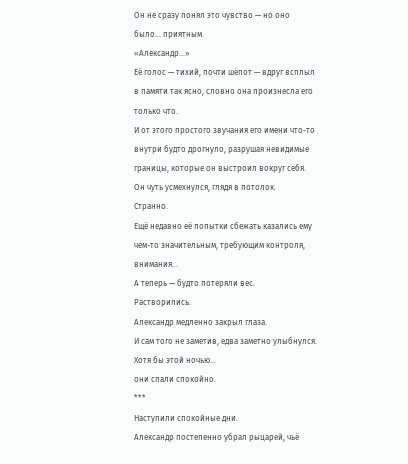Он не сразу понял это чувство — но оно было... приятным.
«Александр...»
Её голос — тихий, почти шёпот — вдруг всплыл в памяти так ясно, словно она произнесла его только что.
И от этого простого звучания его имени что-то внутри будто дрогнуло, разрушая невидимые границы, которые он выстроил вокруг себя.
Он чуть усмехнулся, глядя в потолок.
Странно.
Ещё недавно её попытки сбежать казались ему чем-то значительным, требующим контроля, внимания...
А теперь — будто потеряли вес.
Растворились.
Александр медленно закрыл глаза.
И сам того не заметив, едва заметно улыбнулся.
Хотя бы этой ночью...
они спали спокойно.
***
Наступили спокойные дни.
Александр постепенно убрал рыцарей, чьё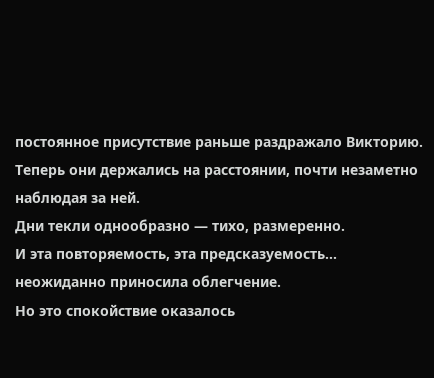постоянное присутствие раньше раздражало Викторию. Теперь они держались на расстоянии, почти незаметно наблюдая за ней.
Дни текли однообразно — тихо, размеренно.
И эта повторяемость, эта предсказуемость... неожиданно приносила облегчение.
Но это спокойствие оказалось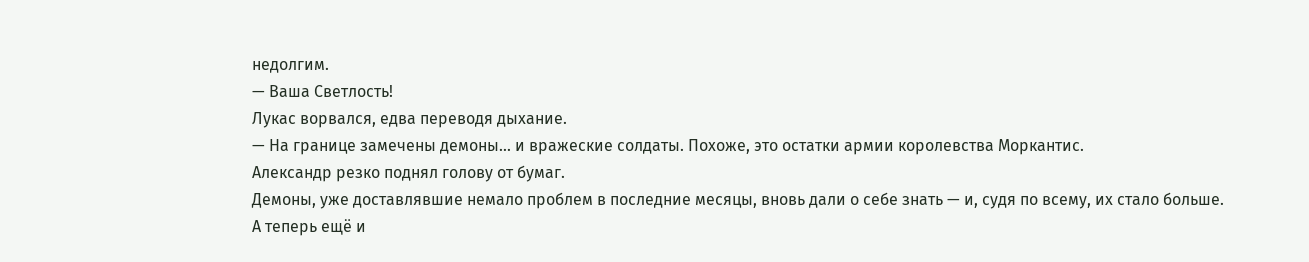недолгим.
— Ваша Светлость!
Лукас ворвался, едва переводя дыхание.
— На границе замечены демоны... и вражеские солдаты. Похоже, это остатки армии королевства Моркантис.
Александр резко поднял голову от бумаг.
Демоны, уже доставлявшие немало проблем в последние месяцы, вновь дали о себе знать — и, судя по всему, их стало больше.
А теперь ещё и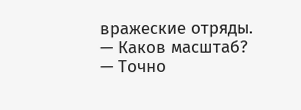вражеские отряды.
— Каков масштаб?
— Точно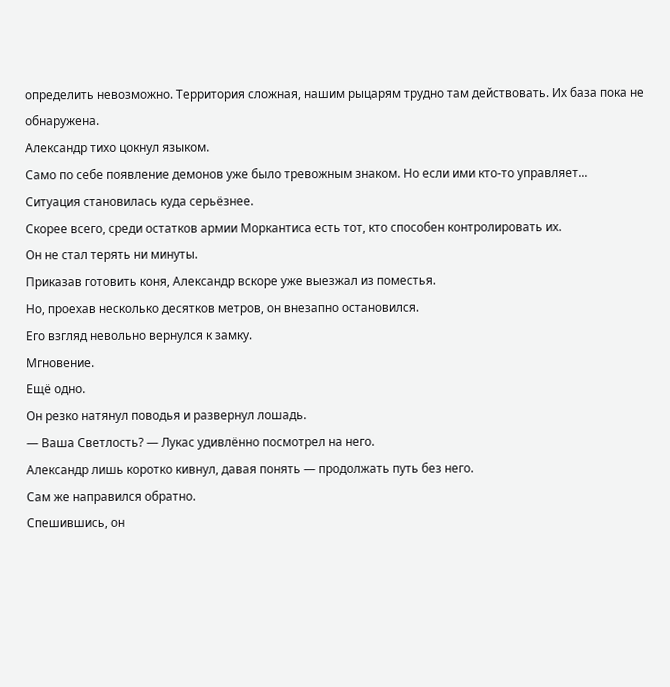определить невозможно. Территория сложная, нашим рыцарям трудно там действовать. Их база пока не обнаружена.
Александр тихо цокнул языком.
Само по себе появление демонов уже было тревожным знаком. Но если ими кто-то управляет...
Ситуация становилась куда серьёзнее.
Скорее всего, среди остатков армии Моркантиса есть тот, кто способен контролировать их.
Он не стал терять ни минуты.
Приказав готовить коня, Александр вскоре уже выезжал из поместья.
Но, проехав несколько десятков метров, он внезапно остановился.
Его взгляд невольно вернулся к замку.
Мгновение.
Ещё одно.
Он резко натянул поводья и развернул лошадь.
— Ваша Светлость? — Лукас удивлённо посмотрел на него.
Александр лишь коротко кивнул, давая понять — продолжать путь без него.
Сам же направился обратно.
Спешившись, он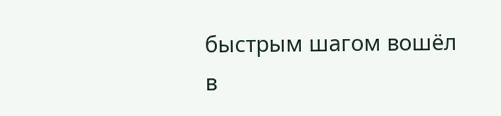быстрым шагом вошёл в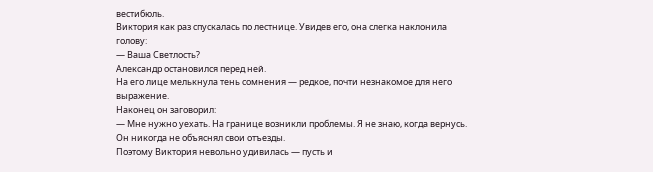вестибюль.
Виктория как раз спускалась по лестнице. Увидев его, она слегка наклонила голову:
— Ваша Светлость?
Александр остановился перед ней.
На его лице мелькнула тень сомнения — редкое, почти незнакомое для него выражение.
Наконец он заговорил:
— Мне нужно уехать. На границе возникли проблемы. Я не знаю, когда вернусь.
Он никогда не объяснял свои отъезды.
Поэтому Виктория невольно удивилась — пусть и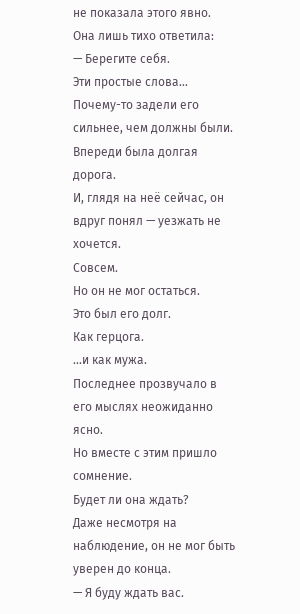не показала этого явно.
Она лишь тихо ответила:
— Берегите себя.
Эти простые слова...
Почему-то задели его сильнее, чем должны были.
Впереди была долгая дорога.
И, глядя на неё сейчас, он вдруг понял — уезжать не хочется.
Совсем.
Но он не мог остаться.
Это был его долг.
Как герцога.
...и как мужа.
Последнее прозвучало в его мыслях неожиданно ясно.
Но вместе с этим пришло сомнение.
Будет ли она ждать?
Даже несмотря на наблюдение, он не мог быть уверен до конца.
— Я буду ждать вас.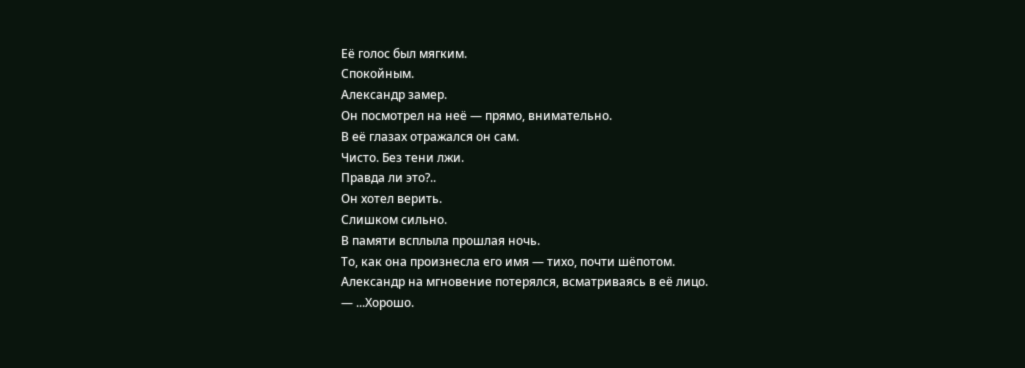Её голос был мягким.
Спокойным.
Александр замер.
Он посмотрел на неё — прямо, внимательно.
В её глазах отражался он сам.
Чисто. Без тени лжи.
Правда ли это?..
Он хотел верить.
Слишком сильно.
В памяти всплыла прошлая ночь.
То, как она произнесла его имя — тихо, почти шёпотом.
Александр на мгновение потерялся, всматриваясь в её лицо.
— ...Хорошо.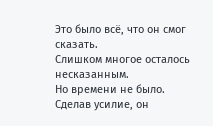Это было всё, что он смог сказать.
Слишком многое осталось несказанным.
Но времени не было.
Сделав усилие, он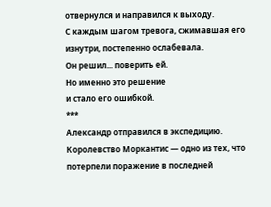отвернулся и направился к выходу.
С каждым шагом тревога, сжимавшая его изнутри, постепенно ослабевала.
Он решил... поверить ей.
Но именно это решение
и стало его ошибкой.
***
Александр отправился в экспедицию.
Королевство Моркантис — одно из тех, что потерпели поражение в последней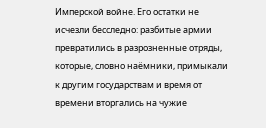Имперской войне. Его остатки не исчезли бесследно: разбитые армии превратились в разрозненные отряды, которые, словно наёмники, примыкали к другим государствам и время от времени вторгались на чужие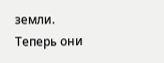земли.
Теперь они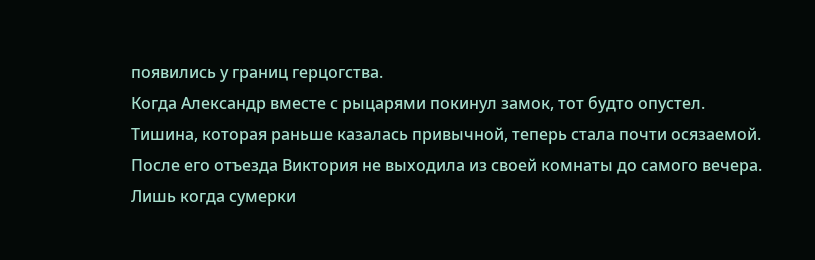появились у границ герцогства.
Когда Александр вместе с рыцарями покинул замок, тот будто опустел.
Тишина, которая раньше казалась привычной, теперь стала почти осязаемой.
После его отъезда Виктория не выходила из своей комнаты до самого вечера.
Лишь когда сумерки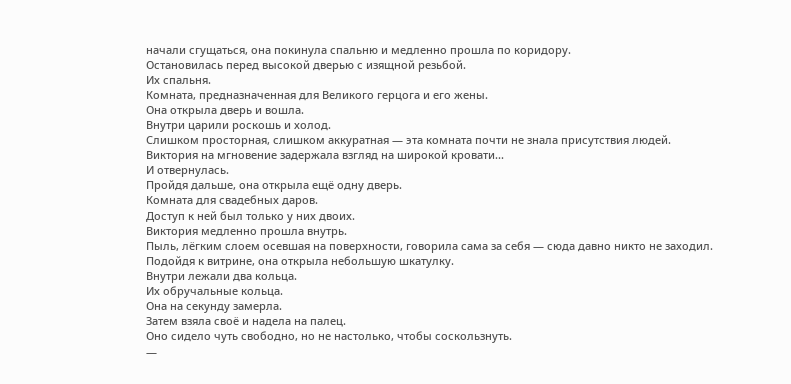начали сгущаться, она покинула спальню и медленно прошла по коридору.
Остановилась перед высокой дверью с изящной резьбой.
Их спальня.
Комната, предназначенная для Великого герцога и его жены.
Она открыла дверь и вошла.
Внутри царили роскошь и холод.
Слишком просторная, слишком аккуратная — эта комната почти не знала присутствия людей.
Виктория на мгновение задержала взгляд на широкой кровати...
И отвернулась.
Пройдя дальше, она открыла ещё одну дверь.
Комната для свадебных даров.
Доступ к ней был только у них двоих.
Виктория медленно прошла внутрь.
Пыль, лёгким слоем осевшая на поверхности, говорила сама за себя — сюда давно никто не заходил.
Подойдя к витрине, она открыла небольшую шкатулку.
Внутри лежали два кольца.
Их обручальные кольца.
Она на секунду замерла.
Затем взяла своё и надела на палец.
Оно сидело чуть свободно, но не настолько, чтобы соскользнуть.
—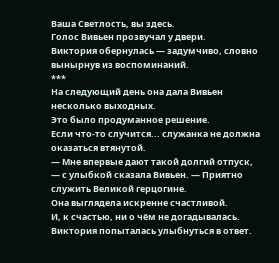Ваша Светлость, вы здесь.
Голос Вивьен прозвучал у двери.
Виктория обернулась — задумчиво, словно вынырнув из воспоминаний.
***
На следующий день она дала Вивьен несколько выходных.
Это было продуманное решение.
Если что-то случится... служанка не должна оказаться втянутой.
— Мне впервые дают такой долгий отпуск, — с улыбкой сказала Вивьен. — Приятно служить Великой герцогине.
Она выглядела искренне счастливой.
И, к счастью, ни о чём не догадывалась.
Виктория попыталась улыбнуться в ответ.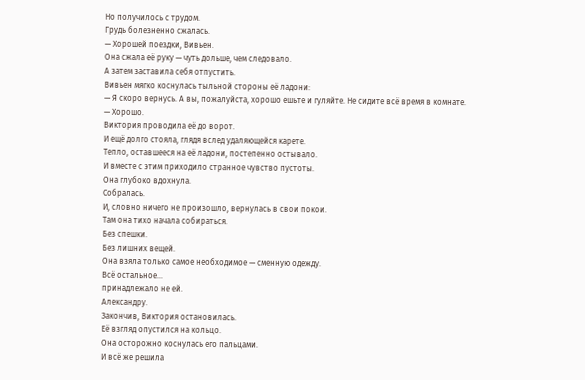Но получилось с трудом.
Грудь болезненно сжалась.
— Хорошей поездки, Вивьен.
Она сжала её руку — чуть дольше, чем следовало.
А затем заставила себя отпустить.
Вивьен мягко коснулась тыльной стороны её ладони:
— Я скоро вернусь. А вы, пожалуйста, хорошо ешьте и гуляйте. Не сидите всё время в комнате.
— Хорошо.
Виктория проводила её до ворот.
И ещё долго стояла, глядя вслед удаляющейся карете.
Тепло, оставшееся на её ладони, постепенно остывало.
И вместе с этим приходило странное чувство пустоты.
Она глубоко вдохнула.
Собралась.
И, словно ничего не произошло, вернулась в свои покои.
Там она тихо начала собираться.
Без спешки.
Без лишних вещей.
Она взяла только самое необходимое — сменную одежду.
Всё остальное...
принадлежало не ей.
Александру.
Закончив, Виктория остановилась.
Её взгляд опустился на кольцо.
Она осторожно коснулась его пальцами.
И всё же решила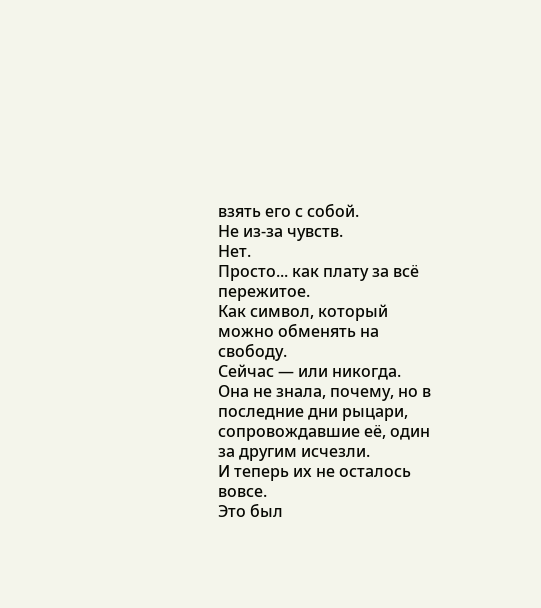взять его с собой.
Не из-за чувств.
Нет.
Просто... как плату за всё пережитое.
Как символ, который можно обменять на свободу.
Сейчас — или никогда.
Она не знала, почему, но в последние дни рыцари, сопровождавшие её, один за другим исчезли.
И теперь их не осталось вовсе.
Это был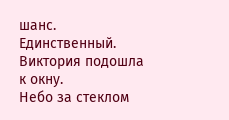шанс.
Единственный.
Виктория подошла к окну.
Небо за стеклом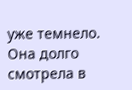уже темнело.
Она долго смотрела в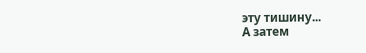эту тишину...
А затем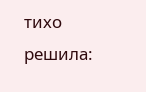тихо решила: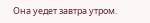Она уедет завтра утром.